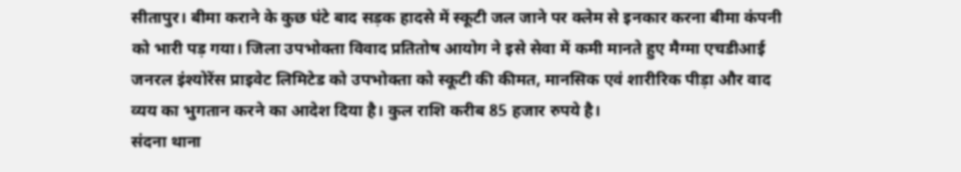सीतापुर। बीमा कराने के कुछ घंटे बाद सड़क हादसे में स्कूटी जल जाने पर क्लेम से इनकार करना बीमा कंपनी को भारी पड़ गया। जिला उपभोक्ता विवाद प्रतितोष आयोग ने इसे सेवा में कमी मानते हुए मैग्मा एचडीआई जनरल इंश्योरेंस प्राइवेट लिमिटेड को उपभोक्ता को स्कूटी की कीमत, मानसिक एवं शारीरिक पीड़ा और वाद व्यय का भुगतान करने का आदेश दिया है। कुल राशि करीब 85 हजार रुपये है।
संदना थाना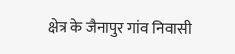क्षेत्र के जैनापुर गांव निवासी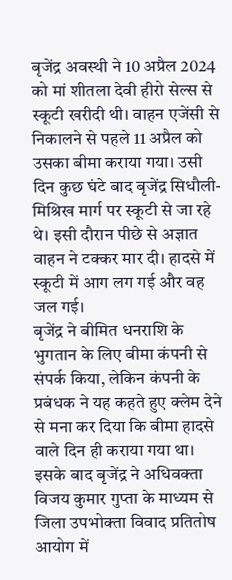बृजेंद्र अवस्थी ने 10 अप्रैल 2024 को मां शीतला देवी हीरो सेल्स से स्कूटी खरीदी थी। वाहन एजेंसी से निकालने से पहले 11 अप्रैल को उसका बीमा कराया गया। उसी दिन कुछ घंटे बाद बृजेंद्र सिधौली-मिश्रिख मार्ग पर स्कूटी से जा रहे थे। इसी दौरान पीछे से अज्ञात वाहन ने टक्कर मार दी। हादसे में स्कूटी में आग लग गई और वह जल गई।
बृजेंद्र ने बीमित धनराशि के भुगतान के लिए बीमा कंपनी से संपर्क किया, लेकिन कंपनी के प्रबंधक ने यह कहते हुए क्लेम देने से मना कर दिया कि बीमा हादसे वाले दिन ही कराया गया था। इसके बाद बृजेंद्र ने अधिवक्ता विजय कुमार गुप्ता के माध्यम से जिला उपभोक्ता विवाद प्रतितोष आयोग में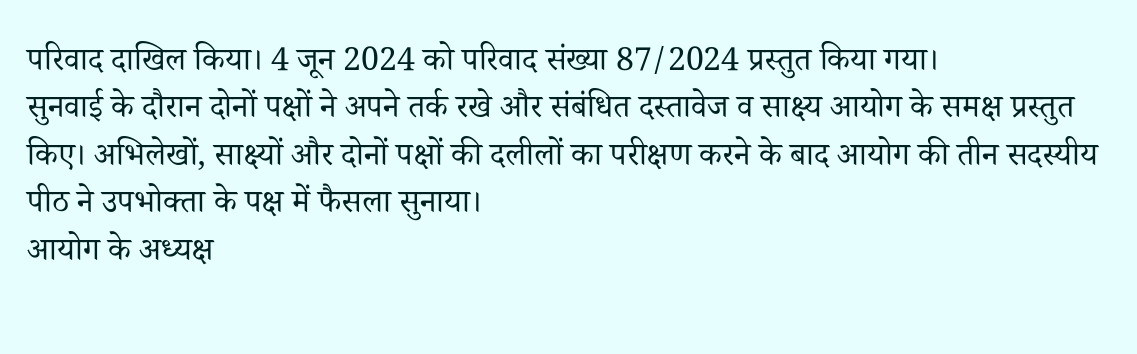परिवाद दाखिल किया। 4 जून 2024 को परिवाद संख्या 87/2024 प्रस्तुत किया गया।
सुनवाई के दौरान दोनों पक्षों ने अपने तर्क रखे और संबंधित दस्तावेज व साक्ष्य आयोग के समक्ष प्रस्तुत किए। अभिलेखों, साक्ष्यों और दोनों पक्षों की दलीलों का परीक्षण करने के बाद आयोग की तीन सदस्यीय पीठ ने उपभोक्ता के पक्ष में फैसला सुनाया।
आयोग के अध्यक्ष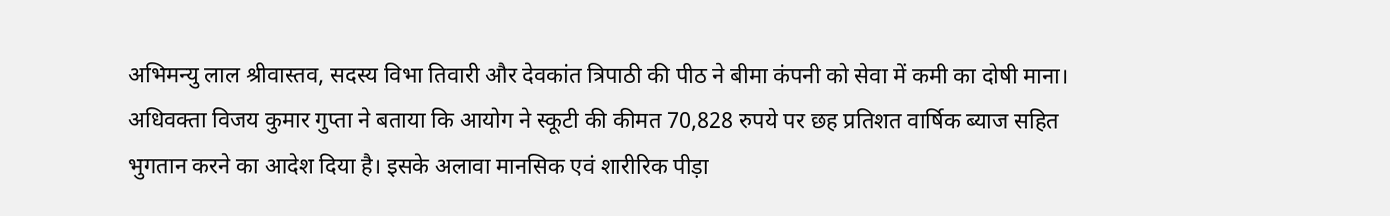अभिमन्यु लाल श्रीवास्तव, सदस्य विभा तिवारी और देवकांत त्रिपाठी की पीठ ने बीमा कंपनी को सेवा में कमी का दोषी माना। अधिवक्ता विजय कुमार गुप्ता ने बताया कि आयोग ने स्कूटी की कीमत 70,828 रुपये पर छह प्रतिशत वार्षिक ब्याज सहित भुगतान करने का आदेश दिया है। इसके अलावा मानसिक एवं शारीरिक पीड़ा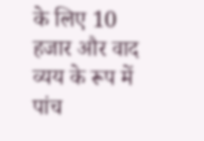के लिए 10 हजार और वाद व्यय के रूप में पांच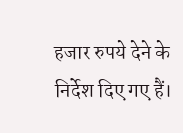हजार रुपये देने के निर्देश दिए गए हैं।